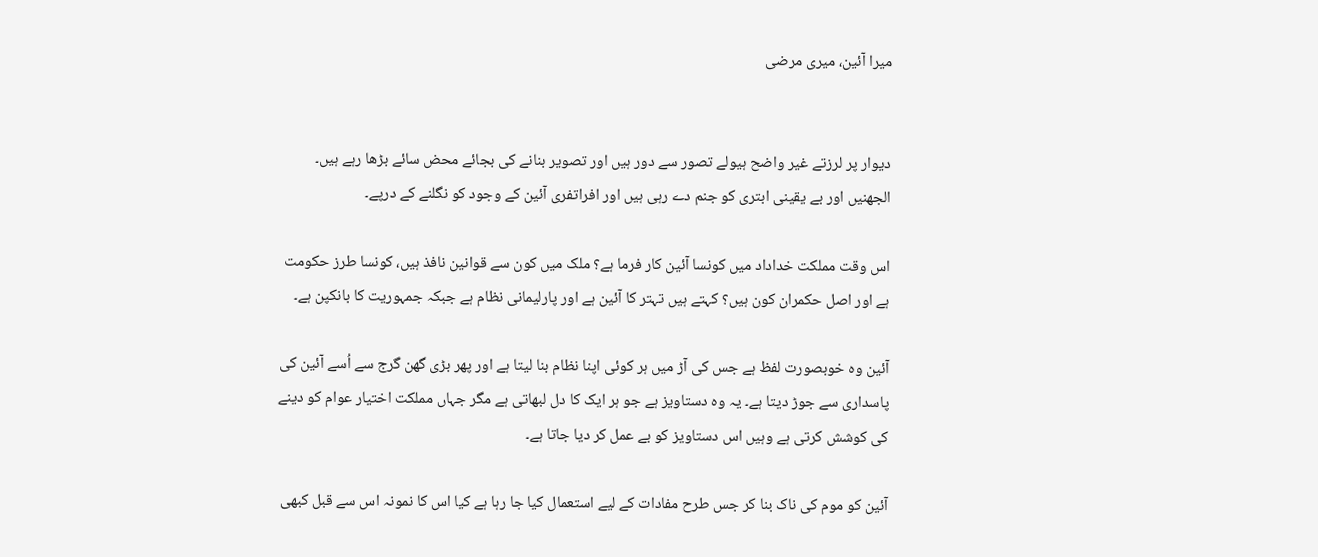میرا آئین، میری مرضی


دیوار پر لرزتے غیر واضح ہیولے تصور سے دور ہیں اور تصویر بنانے کی بجائے محض سائے بڑھا رہے ہیں۔ الجھنیں اور بے یقینی ابتری کو جنم دے رہی ہیں اور افراتفری آئین کے وجود کو نگلنے کے درپے۔

اس وقت مملکت خداداد میں کونسا آئین کار فرما ہے؟ ملک میں کون سے قوانین نافذ ہیں، کونسا طرز حکومت ہے اور اصل حکمران کون ہیں؟ کہتے ہیں تہتر کا آئین ہے اور پارلیمانی نظام ہے جبکہ جمہوریت کا بانکپن ہے۔

آئین وہ خوبصورت لفظ ہے جس کی آڑ میں ہر کوئی اپنا نظام بنا لیتا ہے اور پھر بڑی گھن گرج سے اُسے آئین کی پاسداری سے جوڑ دیتا ہے۔ یہ وہ دستاویز ہے جو ہر ایک کا دل لبھاتی ہے مگر جہاں مملکت اختیار عوام کو دینے کی کوشش کرتی ہے وہیں اس دستاویز کو بے عمل کر دیا جاتا ہے۔

آئین کو موم کی ناک بنا کر جس طرح مفادات کے لیے استعمال کیا جا رہا ہے کیا اس کا نمونہ اس سے قبل کبھی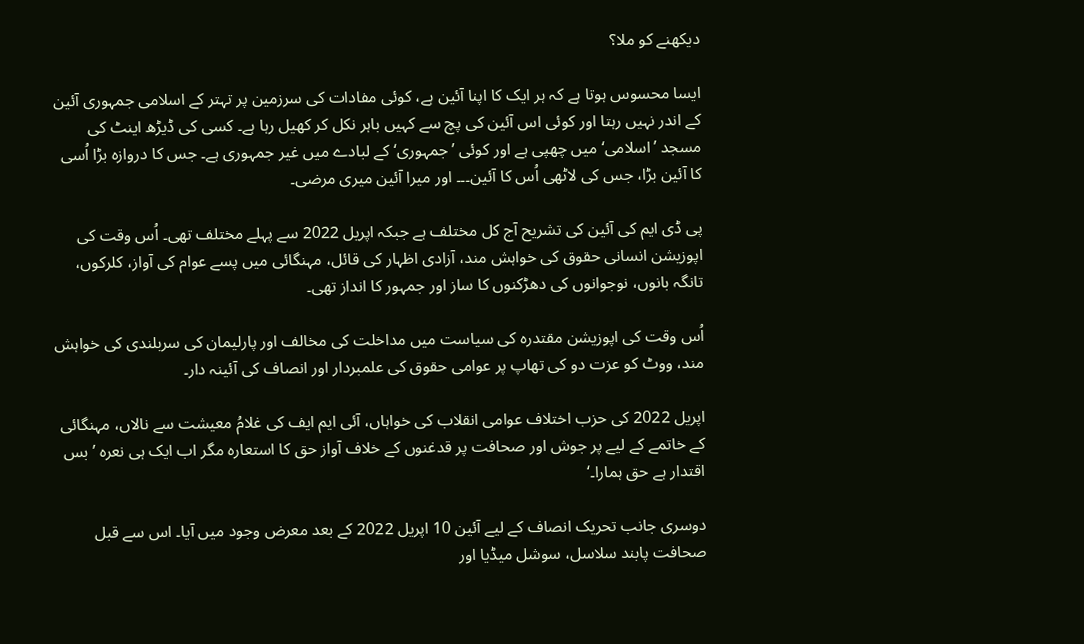دیکھنے کو ملا؟

ایسا محسوس ہوتا ہے کہ ہر ایک کا اپنا آئین ہے، کوئی مفادات کی سرزمین پر تہتر کے اسلامی جمہوری آئین کے اندر نہیں رہتا اور کوئی اس آئین کی پچ سے کہیں باہر نکل کر کھیل رہا ہے۔ کسی کی ڈیڑھ اینٹ کی مسجد ’اسلامی‘ میں چھپی ہے اور کوئی ’جمہوری‘ کے لبادے میں غیر جمہوری ہے۔ جس کا دروازہ بڑا اُسی کا آئین بڑا، جس کی لاٹھی اُس کا آئین۔۔۔ اور میرا آئین میری مرضی۔

پی ڈی ایم کی آئین کی تشریح آج کل مختلف ہے جبکہ اپریل 2022 سے پہلے مختلف تھی۔ اُس وقت کی اپوزیشن انسانی حقوق کی خواہش مند، آزادی اظہار کی قائل، مہنگائی میں پسے عوام کی آواز، کلرکوں، تانگہ بانوں، نوجوانوں کی دھڑکنوں کا ساز اور جمہور کا انداز تھی۔

اُس وقت کی اپوزیشن مقتدرہ کی سیاست میں مداخلت کی مخالف اور پارلیمان کی سربلندی کی خواہش مند، ووٹ کو عزت دو کی تھاپ پر عوامی حقوق کی علمبردار اور انصاف کی آئینہ دار۔

اپریل 2022 کی حزب اختلاف عوامی انقلاب کی خواہاں، آئی ایم ایف کی غلامُ معیشت سے نالاں، مہنگائی کے خاتمے کے لیے پر جوش اور صحافت پر قدغنوں کے خلاف آواز حق کا استعارہ مگر اب ایک ہی نعرہ ’بس اقتدار ہے حق ہمارا۔‘

دوسری جانب تحریک انصاف کے لیے آئین 10 اپریل 2022 کے بعد معرض وجود میں آیا۔ اس سے قبل صحافت پابند سلاسل، سوشل میڈیا اور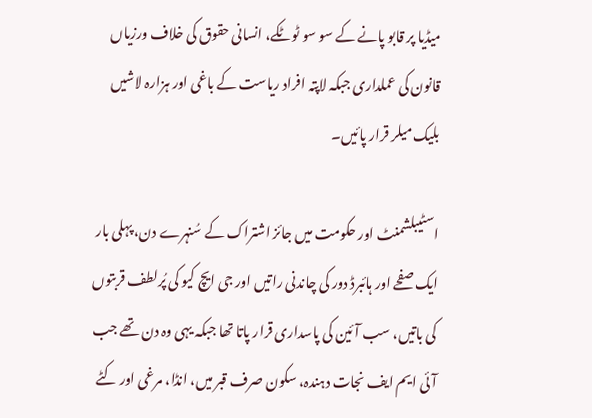میڈیا پر قابو پانے کے سو سو ٹوٹکے، انسانی حقوق کی خلاف ورزیاں قانون کی عملداری جبکہ لاپتہ افراد ریاست کے باغی اور ہزارہ لاشیں بلیک میلر قرار پائیں۔

اسٹیبلشمنٹ اور حکومت میں جائز اشتراک کے سُنہرے دن، پہلی بار ایک صفحے اور ہائبرڈ دور کی چاندنی راتیں اور جی ایچ کیو کی پُرلطف قربتوں کی باتیں، سب آئین کی پاسداری قرار پاتا تھا جبکہ یہی وہ دن تھے جب آئی ایم ایف نجات دہندہ، سکون صرف قبر میں، انڈا، مرغی اور کٹے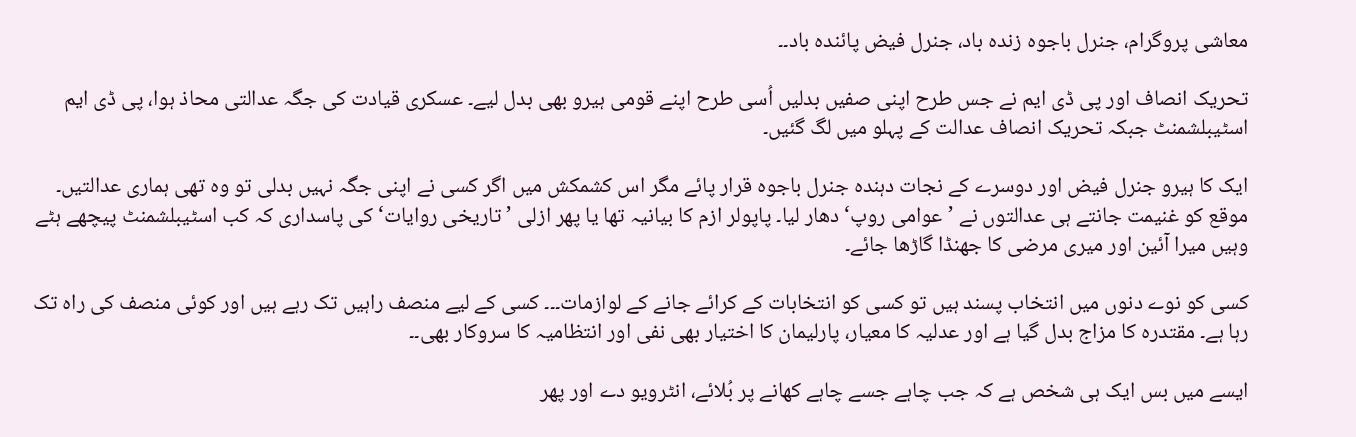معاشی پروگرام، جنرل باجوہ زندہ باد، جنرل فیض پائندہ باد۔۔

تحریک انصاف اور پی ڈی ایم نے جس طرح اپنی صفیں بدلیں اُسی طرح اپنے قومی ہیرو بھی بدل لیے۔ عسکری قیادت کی جگہ عدالتی محاذ ہوا، پی ڈی ایم اسٹیبلشمنٹ جبکہ تحریک انصاف عدالت کے پہلو میں لگ گئیں۔

ایک کا ہیرو جنرل فیض اور دوسرے کے نجات دہندہ جنرل باجوہ قرار پائے مگر اس کشمکش میں اگر کسی نے اپنی جگہ نہیں بدلی تو وہ تھی ہماری عدالتیں۔ موقع کو غنیمت جانتے ہی عدالتوں نے ’عوامی روپ‘ دھار لیا۔ پاپولر ازم کا بیانیہ تھا یا پھر ازلی ’تاریخی روایات‘ کی پاسداری کہ کب اسٹیبلشمنٹ پیچھے ہٹے وہیں میرا آئین اور میری مرضی کا جھنڈا گاڑھا جائے۔

کسی کو نوے دنوں میں انتخاب پسند ہیں تو کسی کو انتخابات کے کرائے جانے کے لوازمات۔۔۔ کسی کے لیے منصف راہیں تک رہے ہیں اور کوئی منصف کی راہ تک رہا ہے۔ مقتدرہ کا مزاج بدل گیا ہے اور عدلیہ کا معیار، پارلیمان کا اختیار بھی نفی اور انتظامیہ کا سروکار بھی۔۔

ایسے میں بس ایک ہی شخص ہے کہ جب چاہے جسے چاہے کھانے پر بُلائے، انٹرویو دے اور پھر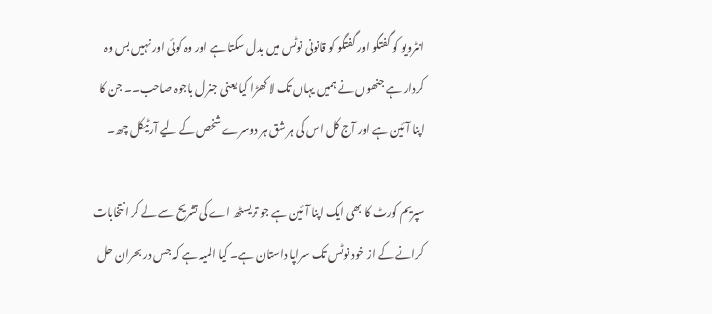انٹرویو کو گفتگو اور گفتگو کو قانونی نوٹس میں بدل سکتا ہے اور وہ کوئی اور نہیں بس وہ کردار ہے جنھوں نے ہمیں یہاں تک لا کھڑا کیا یعنی جنرل باجوہ صاحب۔۔ جن کا اپنا آئین ہے اور آج کل اس کی ہر شق ہر دوسرے شخص کے لیے آرٹیکل چھ۔

سپریم کورٹ کا بھی ایک اپنا آئین ہے جو تریسٹھ اے کی تشریح سے لے کر انتخابات کرانے کے از خود نوٹس تک سراپا داستان ہے۔ کیا المیہ ہے کہ جس در بحران حل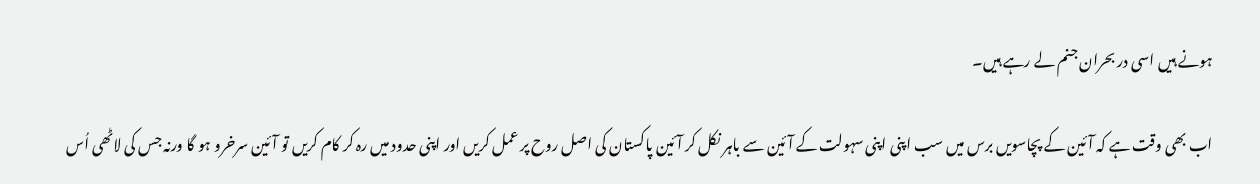ہونے ہیں اسی در بحران جنم لے رہے ہیں۔

اب بھی وقت ہے کہ آئین کے پچاسویں برس میں سب اپنی اپنی سہولت کے آئین سے باہر نکل کر آئین پاکستان کی اصل روح پر عمل کریں اور اپنی حدود میں رہ کر کام کریں تو آئین سرخرو ہو گا ورنہ جس کی لاٹھی اُس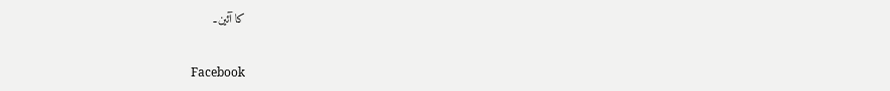کا آئین۔


Facebook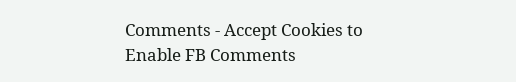Comments - Accept Cookies to Enable FB Comments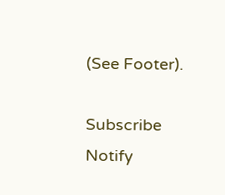(See Footer).

Subscribe
Notify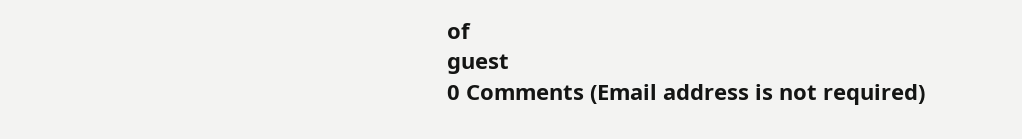of
guest
0 Comments (Email address is not required)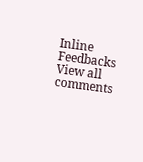Inline Feedbacks
View all comments